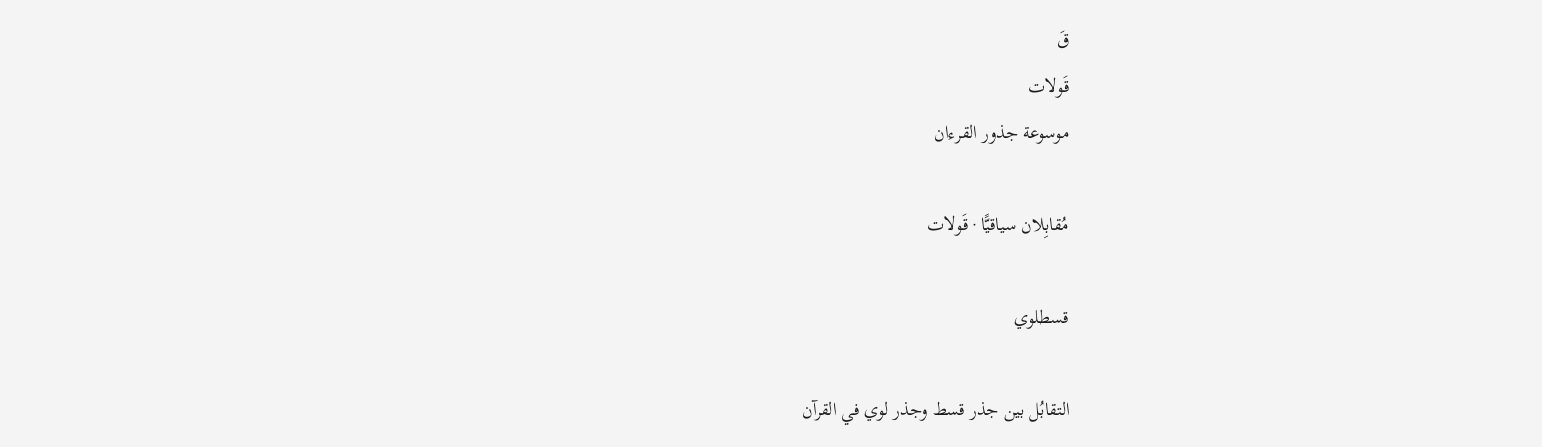قَ
قَولات
موسوعة جذور القرءان

مُقابِلان سياقيًّا · قَولات

قسطلوي

التقابُل بين جذر قسط وجذر لوي في القرآن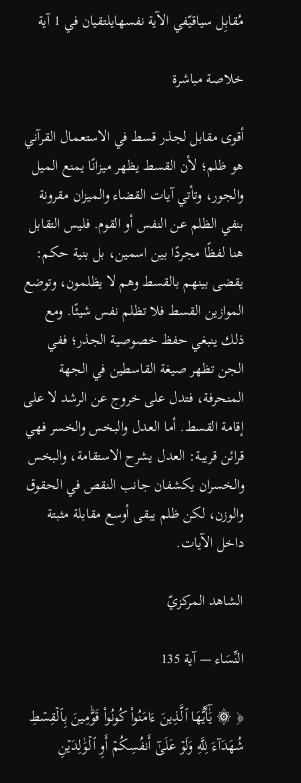مُقابِل سياقيّفي الآية نفسهايلتقيان في 1 آية

خلاصة مباشرة

أقوى مقابل لجذر قسط في الاستعمال القرآني هو ظلم؛ لأن القسط يظهر ميزانًا يمنع الميل والجور، وتأتي آيات القضاء والميزان مقرونة بنفي الظلم عن النفس أو القوم. فليس التقابل هنا لفظًا مجردًا بين اسمين، بل بنية حكم: يقضى بينهم بالقسط وهم لا يظلمون، وتوضع الموازين القسط فلا تظلم نفس شيئًا. ومع ذلك ينبغي حفظ خصوصية الجذر؛ ففي الجن تظهر صيغة القاسطين في الجهة المنحرفة، فتدل على خروج عن الرشد لا على إقامة القسط. أما العدل والبخس والخسر فهي قرائن قريبة: العدل يشرح الاستقامة، والبخس والخسران يكشفان جانب النقص في الحقوق والوزن، لكن ظلم يبقى أوسع مقابلة مثبتة داخل الآيات.

الشاهد المركزيّ

النِّسَاء — آية 135

﴿ ۞ يَٰٓأَيُّهَا ٱلَّذِينَ ءَامَنُواْ كُونُواْ قَوَّٰمِينَ بِٱلۡقِسۡطِ شُهَدَآءَ لِلَّهِ وَلَوۡ عَلَىٰٓ أَنفُسِكُمۡ أَوِ ٱلۡوَٰلِدَيۡنِ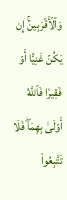وَٱلۡأَقۡرَبِينَۚ إِن يَكُنۡ غَنِيًّا أَوۡ فَقِيرٗا فَٱللَّهُ أَوۡلَىٰ بِهِمَاۖ فَلَا تَتَّبِعُواْ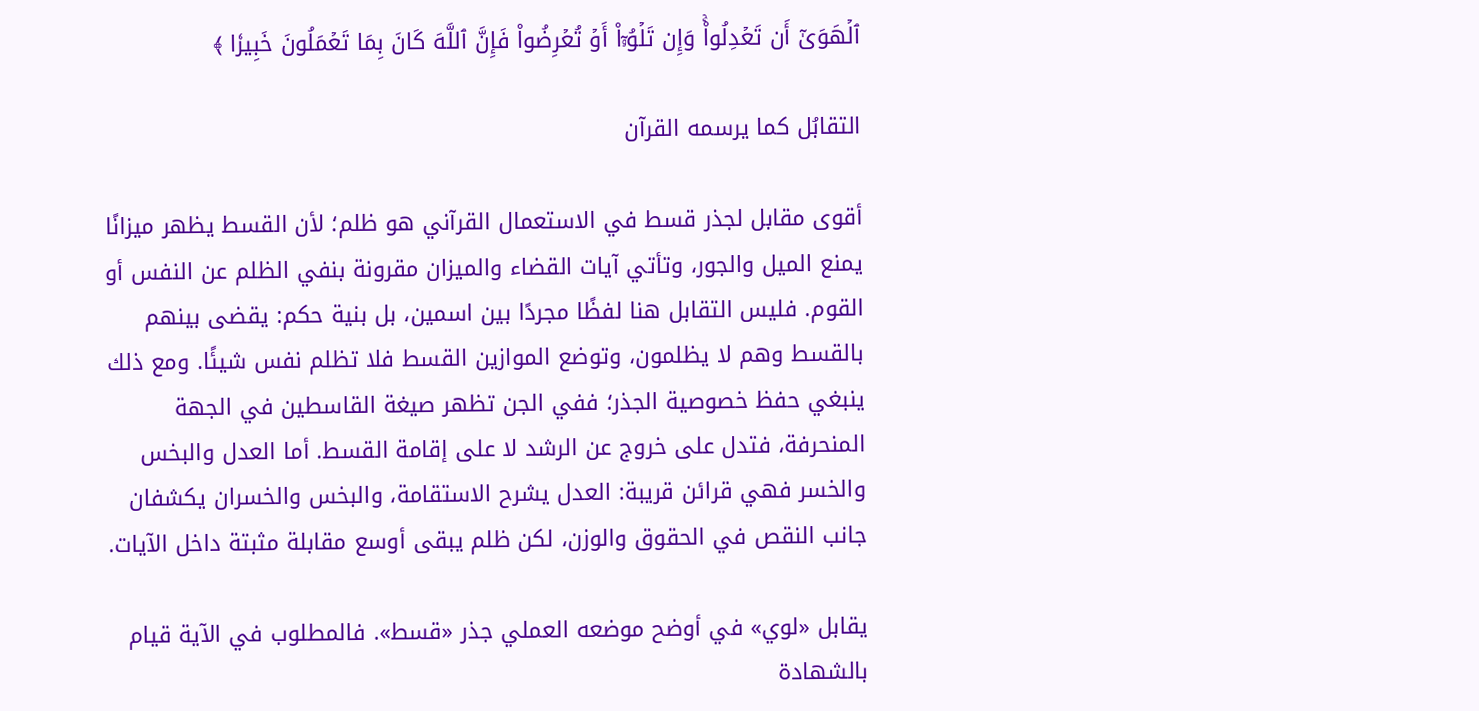ٱلۡهَوَىٰٓ أَن تَعۡدِلُواْۚ وَإِن تَلۡوُۥٓاْ أَوۡ تُعۡرِضُواْ فَإِنَّ ٱللَّهَ كَانَ بِمَا تَعۡمَلُونَ خَبِيرٗا ﴾

التقابُل كما يرسمه القرآن

أقوى مقابل لجذر قسط في الاستعمال القرآني هو ظلم؛ لأن القسط يظهر ميزانًا يمنع الميل والجور، وتأتي آيات القضاء والميزان مقرونة بنفي الظلم عن النفس أو القوم. فليس التقابل هنا لفظًا مجردًا بين اسمين، بل بنية حكم: يقضى بينهم بالقسط وهم لا يظلمون، وتوضع الموازين القسط فلا تظلم نفس شيئًا. ومع ذلك ينبغي حفظ خصوصية الجذر؛ ففي الجن تظهر صيغة القاسطين في الجهة المنحرفة، فتدل على خروج عن الرشد لا على إقامة القسط. أما العدل والبخس والخسر فهي قرائن قريبة: العدل يشرح الاستقامة، والبخس والخسران يكشفان جانب النقص في الحقوق والوزن، لكن ظلم يبقى أوسع مقابلة مثبتة داخل الآيات.

يقابل «لوي» في أوضح موضعه العملي جذر «قسط». فالمطلوب في الآية قيام بالشهادة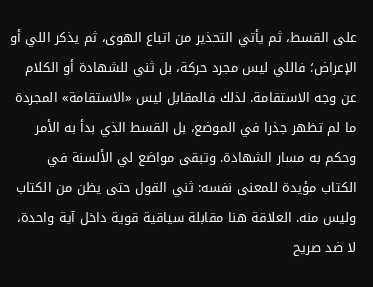على القسط، ثم يأتي التحذير من اتباع الهوى، ثم يذكر اللي أو الإعراض؛ فاللي ليس مجرد حركة، بل ثني للشهادة أو الكلام عن وجه الاستقامة. لذلك فالمقابل ليس «الاستقامة» المجردة ما لم تظهر جذرا في الموضع، بل القسط الذي بدأ به الأمر وحكم به مسار الشهادة. وتبقى مواضع لي الألسنة في الكتاب مؤيدة للمعنى نفسه: ثني القول حتى يظن من الكتاب وليس منه. العلاقة هنا مقابلة سياقية قوية داخل آية واحدة، لا ضد صريح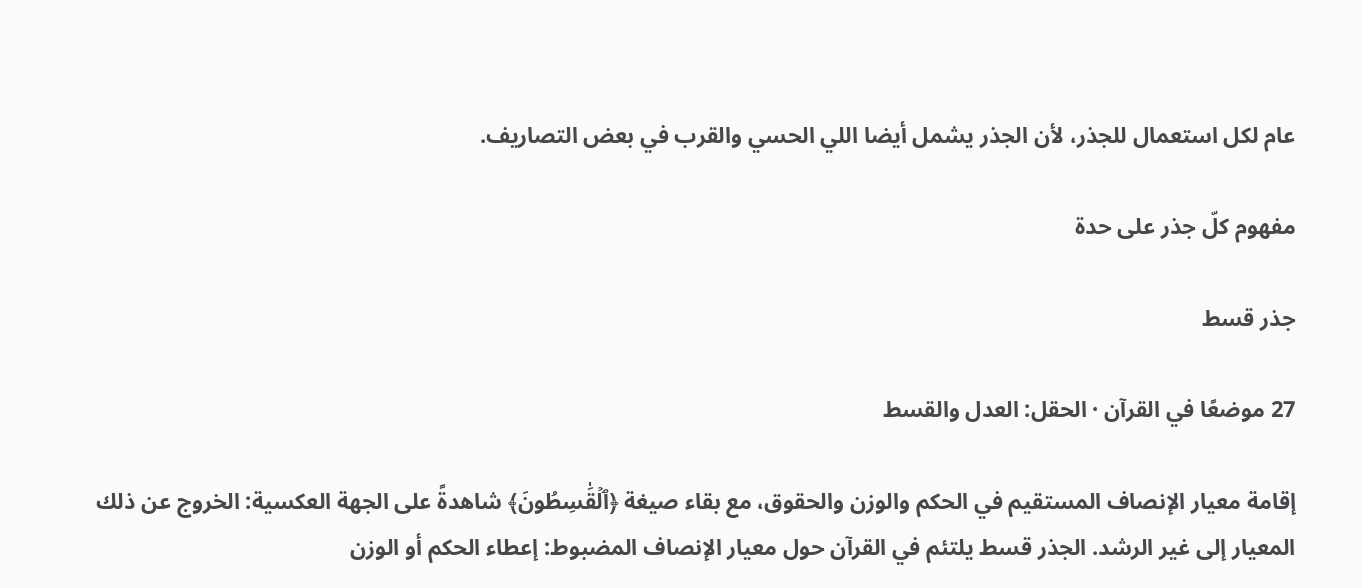عام لكل استعمال للجذر، لأن الجذر يشمل أيضا اللي الحسي والقرب في بعض التصاريف.

مفهوم كلّ جذر على حدة

جذر قسط

27 موضعًا في القرآن · الحقل: العدل والقسط

إقامة معيار الإنصاف المستقيم في الحكم والوزن والحقوق، مع بقاء صيغة ﴿ٱلۡقَٰسِطُونَ﴾ شاهدةً على الجهة العكسية: الخروج عن ذلك المعيار إلى غير الرشد. الجذر قسط يلتئم في القرآن حول معيار الإنصاف المضبوط: إعطاء الحكم أو الوزن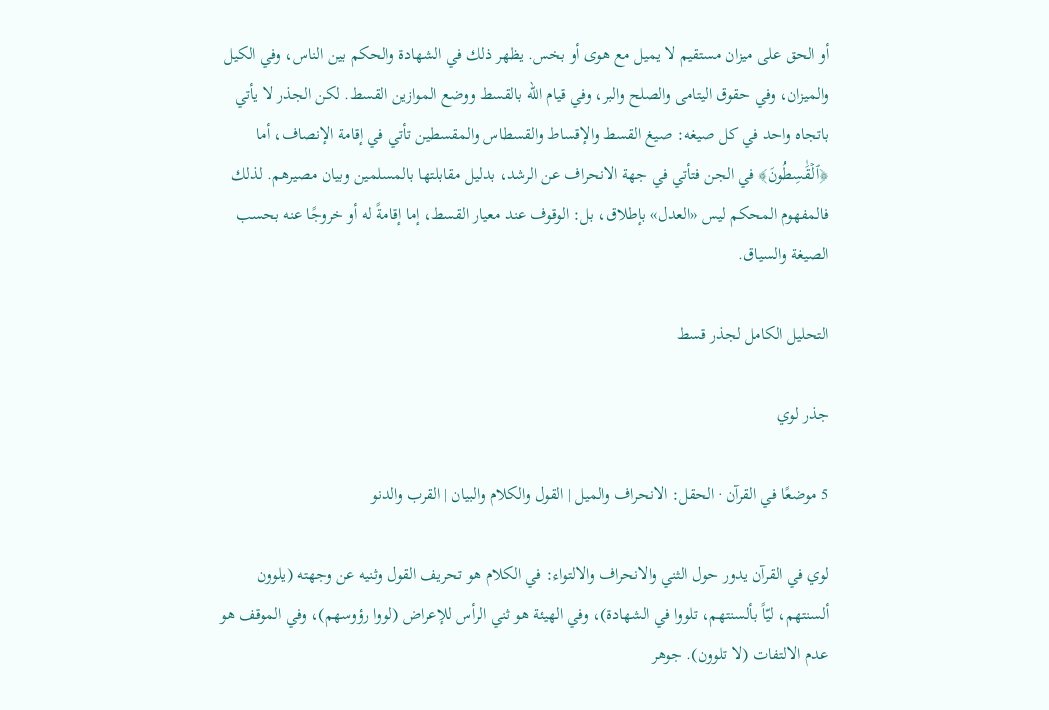أو الحق على ميزان مستقيم لا يميل مع هوى أو بخس. يظهر ذلك في الشهادة والحكم بين الناس، وفي الكيل والميزان، وفي حقوق اليتامى والصلح والبر، وفي قيام الله بالقسط ووضع الموازين القسط. لكن الجذر لا يأتي باتجاه واحد في كل صيغه: صيغ القسط والإقساط والقسطاس والمقسطين تأتي في إقامة الإنصاف، أما ﴿ٱلۡقَٰسِطُونَ﴾ في الجن فتأتي في جهة الانحراف عن الرشد، بدليل مقابلتها بالمسلمين وبيان مصيرهم. لذلك فالمفهوم المحكم ليس «العدل» بإطلاق، بل: الوقوف عند معيار القسط، إما إقامةً له أو خروجًا عنه بحسب الصيغة والسياق.

التحليل الكامل لجذر قسط

جذر لوي

5 موضعًا في القرآن · الحقل: الانحراف والميل | القول والكلام والبيان | القرب والدنو

لوي في القرآن يدور حول الثني والانحراف والالتواء: في الكلام هو تحريف القول وثنيه عن وجهته (يلوون ألسنتهم، ليّاً بألسنتهم، تلووا في الشهادة)، وفي الهيئة هو ثني الرأس للإعراض (لووا رؤوسهم)، وفي الموقف هو عدم الالتفات (لا تلوون). جوهر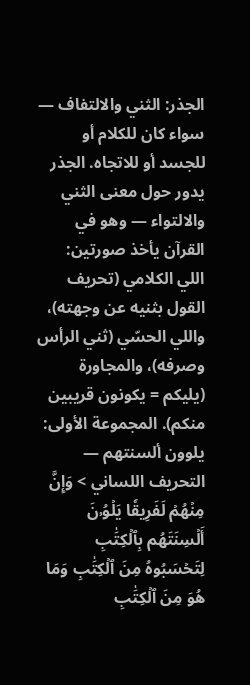الجذر: الثني والالتفاف — سواء كان للكلام أو للجسد أو للاتجاه. الجذر يدور حول معنى الثني والالتواء — وهو في القرآن يأخذ صورتين: اللي الكلامي (تحريف القول بثنيه عن وجهته)، واللي الحسّي (ثني الرأس وصرفه)، والمجاورة (يليكم = يكونون قريبين منكم). المجموعة الأولى: يلوون ألسنتهم — التحريف اللساني > وَإِنَّ مِنۡهُمۡ لَفَرِيقٗا يَلۡوُۥنَ أَلۡسِنَتَهُم بِٱلۡكِتَٰبِ لِتَحۡسَبُوهُ مِنَ ٱلۡكِتَٰبِ وَمَا هُوَ مِنَ ٱلۡكِتَٰبِ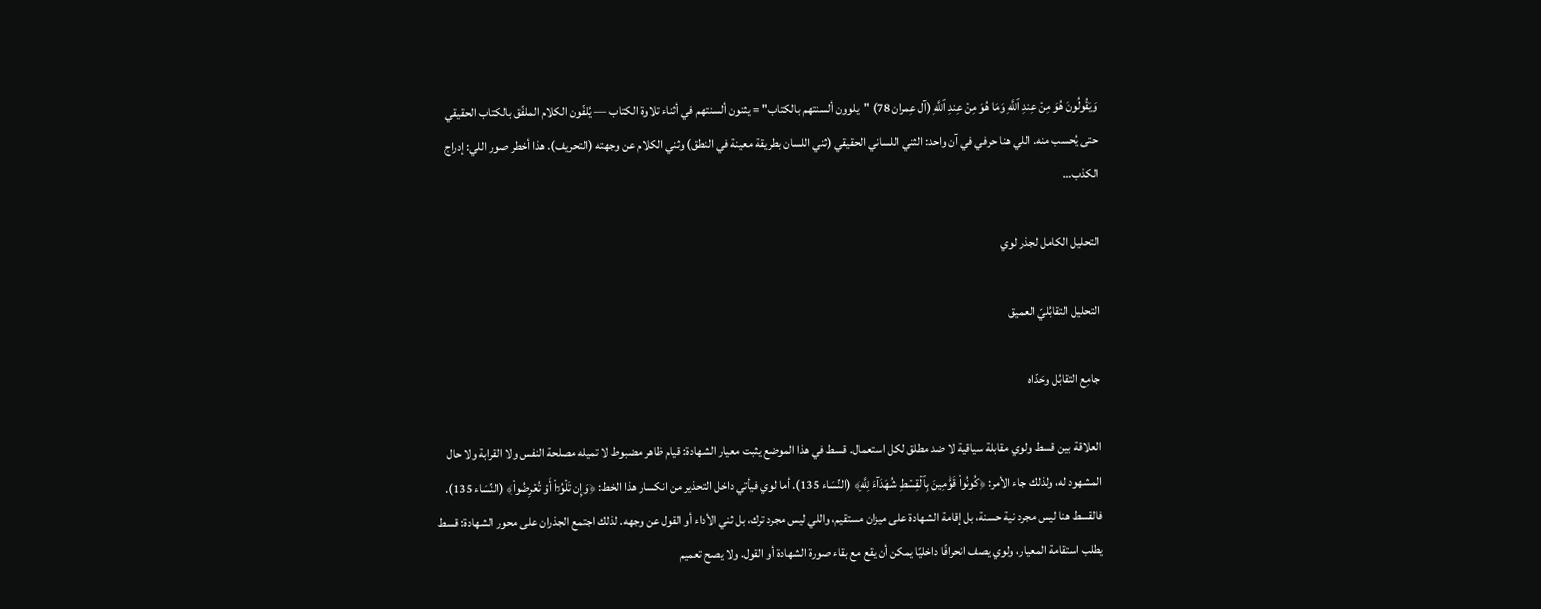وَيَقُولُونَ هُوَ مِنۡ عِندِ ٱللَّهِ وَمَا هُوَ مِنۡ عِندِ ٱللَّهِ (آل عِمران 78) "يلوون ألسنتهم بالكتاب" = يثنون ألسنتهم في أثناء تلاوة الكتاب — يُلفّون الكلام الملفّق بالكتاب الحقيقي حتى يُحسب منه. اللي هنا حرفي في آن واحد: الثني اللساني الحقيقي (ثني اللسان بطريقة معينة في النطق) وثني الكلام عن وجهته (التحريف). هذا أخطر صور اللي: إدراج الكذب…

التحليل الكامل لجذر لوي

التحليل التقابُليّ العميق

جامِع التقابُل وحَدّاه

العلاقة بين قسط ولوي مقابلة سياقية لا ضد مطلق لكل استعمال. قسط في هذا الموضع يثبت معيار الشهادة: قيام ظاهر مضبوط لا تميله مصلحة النفس ولا القرابة ولا حال المشهود له، ولذلك جاء الأمر: ﴿كُونُواْ قَوَّٰمِينَ بِٱلۡقِسۡطِ شُهَدَآءَ لِلَّهِ﴾ (النِّسَاء 135). أما لوي فيأتي داخل التحذير من انكسار هذا الخط: ﴿وَإِن تَلۡوُۥٓاْ أَوۡ تُعۡرِضُواْ﴾ (النِّسَاء 135). فالقسط هنا ليس مجرد نية حسنة، بل إقامة الشهادة على ميزان مستقيم، واللي ليس مجرد ترك، بل ثني الأداء أو القول عن وجهه. لذلك اجتمع الجذران على محور الشهادة: قسط يطلب استقامة المعيار، ولوي يصف انحرافًا داخليًا يمكن أن يقع مع بقاء صورة الشهادة أو القول. ولا يصح تعميم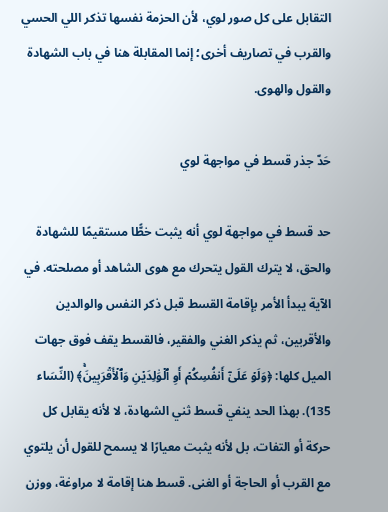التقابل على كل صور لوي، لأن الحزمة نفسها تذكر اللي الحسي والقرب في تصاريف أخرى؛ إنما المقابلة هنا في باب الشهادة والقول والهوى.

حَدّ جذر قسط في مواجهة لوي

حد قسط في مواجهة لوي أنه يثبت خطًّا مستقيمًا للشهادة والحق، لا يترك القول يتحرك مع هوى الشاهد أو مصلحته. في الآية يبدأ الأمر بإقامة القسط قبل ذكر النفس والوالدين والأقربين، ثم يذكر الغني والفقير، فالقسط يقف فوق جهات الميل كلها: ﴿وَلَوۡ عَلَىٰٓ أَنفُسِكُمۡ أَوِ ٱلۡوَٰلِدَيۡنِ وَٱلۡأَقۡرَبِينَۚ﴾ (النِّسَاء 135). بهذا الحد ينفي قسط ثني الشهادة، لا لأنه يقابل كل حركة أو التفات، بل لأنه يثبت معيارًا لا يسمح للقول أن يلتوي مع القرب أو الحاجة أو الغنى. قسط هنا إقامة لا مراوغة، ووزن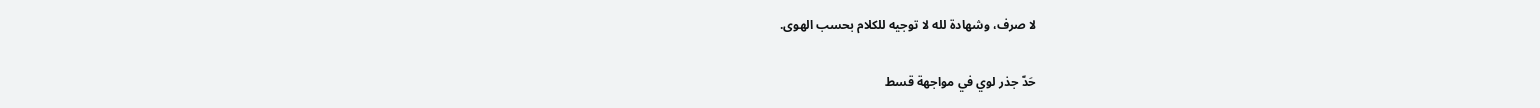لا صرف، وشهادة لله لا توجيه للكلام بحسب الهوى.

حَدّ جذر لوي في مواجهة قسط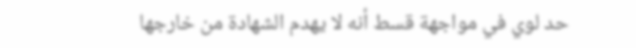حد لوي في مواجهة قسط أنه لا يهدم الشهادة من خارجها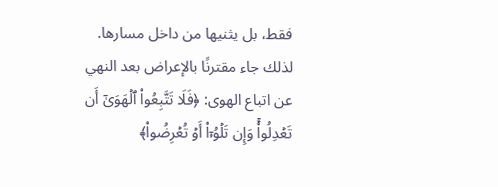فقط، بل يثنيها من داخل مسارها. لذلك جاء مقترنًا بالإعراض بعد النهي عن اتباع الهوى: ﴿فَلَا تَتَّبِعُواْ ٱلۡهَوَىٰٓ أَن تَعۡدِلُواْۚ وَإِن تَلۡوُۥٓاْ أَوۡ تُعۡرِضُواْ﴾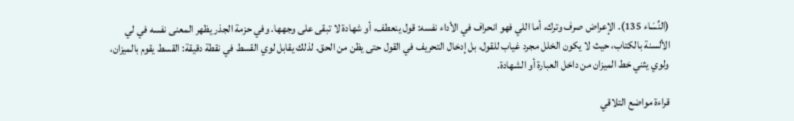(النِّسَاء 135). الإعراض صرف وترك، أما اللي فهو انحراف في الأداء نفسه: قول ينعطف، أو شهادة لا تبقى على وجهها. وفي حزمة الجذر يظهر المعنى نفسه في لي الألسنة بالكتاب، حيث لا يكون الخلل مجرد غياب للقول، بل إدخال التحريف في القول حتى يظن من الحق. لذلك يقابل لوي القسط في نقطة دقيقة: القسط يقوم بالميزان، ولوي يثني خط الميزان من داخل العبارة أو الشهادة.

قراءة مواضع التلاقي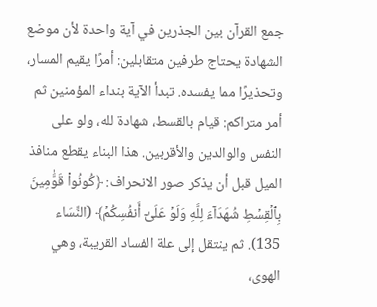جمع القرآن بين الجذرين في آية واحدة لأن موضع الشهادة يحتاج طرفين متقابلين: أمرًا يقيم المسار، وتحذيرًا مما يفسده. تبدأ الآية بنداء المؤمنين ثم أمر متراكم: قيام بالقسط، شهادة لله، ولو على النفس والوالدين والأقربين. هذا البناء يقطع منافذ الميل قبل أن يذكر صور الانحراف: ﴿كُونُواْ قَوَّٰمِينَ بِٱلۡقِسۡطِ شُهَدَآءَ لِلَّهِ وَلَوۡ عَلَىٰٓ أَنفُسِكُمۡ﴾ (النِّسَاء 135). ثم ينتقل إلى علة الفساد القريبة، وهي الهوى،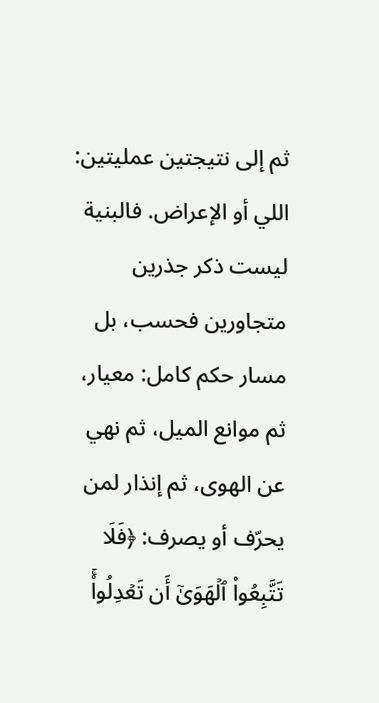ثم إلى نتيجتين عمليتين: اللي أو الإعراض. فالبنية ليست ذكر جذرين متجاورين فحسب، بل مسار حكم كامل: معيار، ثم موانع الميل، ثم نهي عن الهوى، ثم إنذار لمن يحرّف أو يصرف: ﴿فَلَا تَتَّبِعُواْ ٱلۡهَوَىٰٓ أَن تَعۡدِلُواْۚ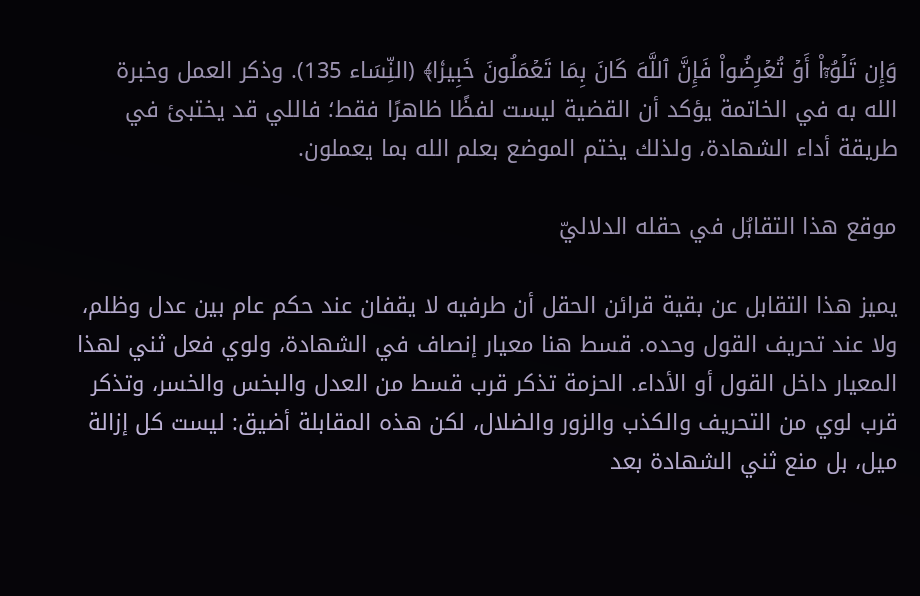وَإِن تَلۡوُۥٓاْ أَوۡ تُعۡرِضُواْ فَإِنَّ ٱللَّهَ كَانَ بِمَا تَعۡمَلُونَ خَبِيرٗا﴾ (النِّسَاء 135). وذكر العمل وخبرة الله به في الخاتمة يؤكد أن القضية ليست لفظًا ظاهرًا فقط؛ فاللي قد يختبئ في طريقة أداء الشهادة، ولذلك يختم الموضع بعلم الله بما يعملون.

موقع هذا التقابُل في حقله الدلاليّ

يميز هذا التقابل عن بقية قرائن الحقل أن طرفيه لا يقفان عند حكم عام بين عدل وظلم، ولا عند تحريف القول وحده. قسط هنا معيار إنصاف في الشهادة، ولوي فعل ثني لهذا المعيار داخل القول أو الأداء. الحزمة تذكر قرب قسط من العدل والبخس والخسر، وتذكر قرب لوي من التحريف والكذب والزور والضلال، لكن هذه المقابلة أضيق: ليست كل إزالة ميل، بل منع ثني الشهادة بعد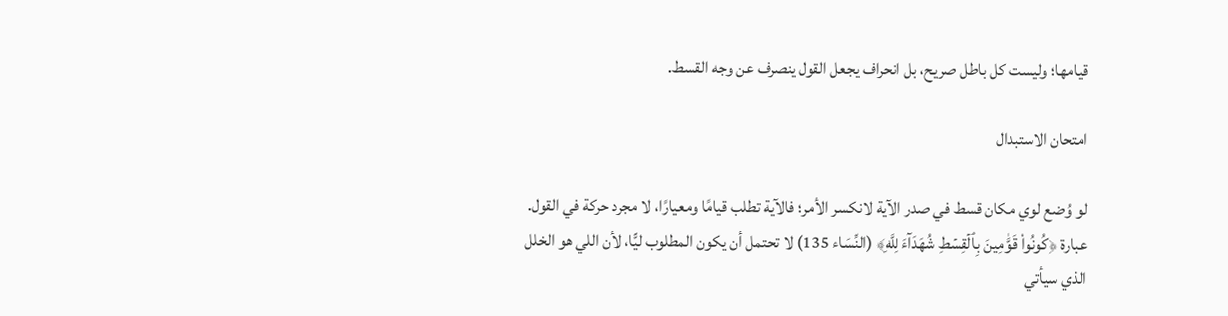قيامها؛ وليست كل باطل صريح، بل انحراف يجعل القول ينصرف عن وجه القسط.

امتحان الاستبدال

لو وُضع لوي مكان قسط في صدر الآية لانكسر الأمر؛ فالآية تطلب قيامًا ومعيارًا، لا مجرد حركة في القول. عبارة ﴿كُونُواْ قَوَّٰمِينَ بِٱلۡقِسۡطِ شُهَدَآءَ لِلَّهِ﴾ (النِّسَاء 135) لا تحتمل أن يكون المطلوب ليًّا، لأن اللي هو الخلل الذي سيأتي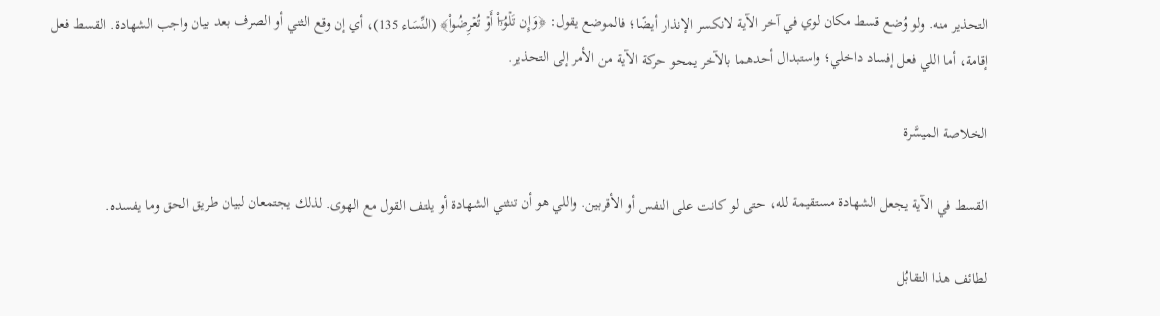التحذير منه. ولو وُضع قسط مكان لوي في آخر الآية لانكسر الإنذار أيضًا؛ فالموضع يقول: ﴿وَإِن تَلۡوُۥٓاْ أَوۡ تُعۡرِضُواْ﴾ (النِّسَاء 135)، أي إن وقع الثني أو الصرف بعد بيان واجب الشهادة. القسط فعل إقامة، أما اللي فعل إفساد داخلي؛ واستبدال أحدهما بالآخر يمحو حركة الآية من الأمر إلى التحذير.

الخلاصة الميسَّرة

القسط في الآية يجعل الشهادة مستقيمة لله، حتى لو كانت على النفس أو الأقربين. واللي هو أن تنثني الشهادة أو يلتف القول مع الهوى. لذلك يجتمعان لبيان طريق الحق وما يفسده.

لطائف هذا التقابُل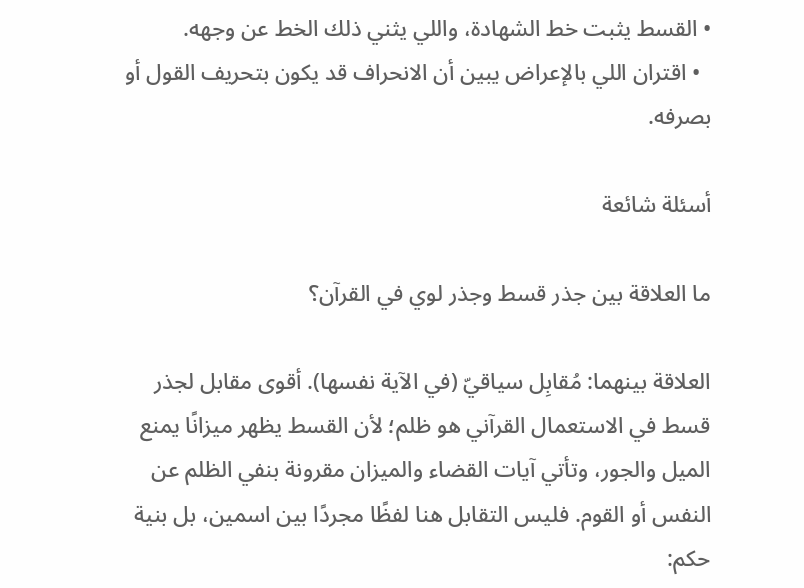• القسط يثبت خط الشهادة، واللي يثني ذلك الخط عن وجهه.
  • اقتران اللي بالإعراض يبين أن الانحراف قد يكون بتحريف القول أو بصرفه.

أسئلة شائعة

ما العلاقة بين جذر قسط وجذر لوي في القرآن؟

العلاقة بينهما: مُقابِل سياقيّ (في الآية نفسها). أقوى مقابل لجذر قسط في الاستعمال القرآني هو ظلم؛ لأن القسط يظهر ميزانًا يمنع الميل والجور، وتأتي آيات القضاء والميزان مقرونة بنفي الظلم عن النفس أو القوم. فليس التقابل هنا لفظًا مجردًا بين اسمين، بل بنية حكم: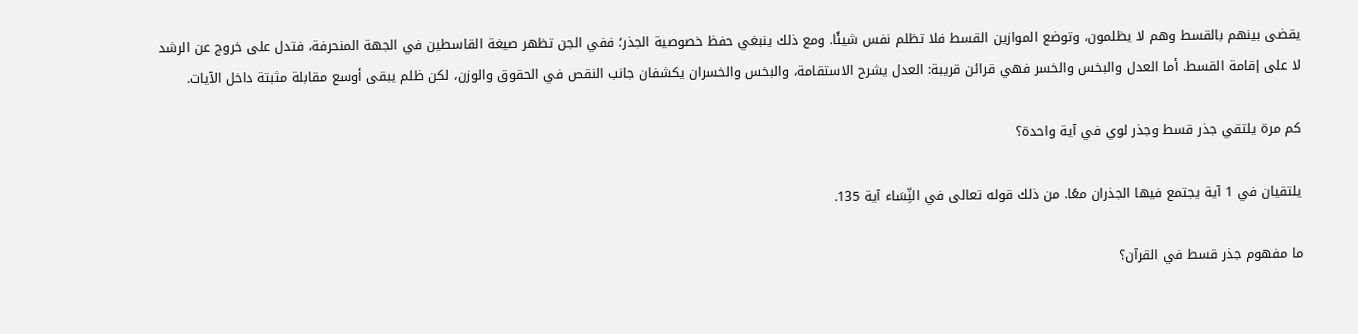يقضى بينهم بالقسط وهم لا يظلمون، وتوضع الموازين القسط فلا تظلم نفس شيئًا. ومع ذلك ينبغي حفظ خصوصية الجذر؛ ففي الجن تظهر صيغة القاسطين في الجهة المنحرفة، فتدل على خروج عن الرشد لا على إقامة القسط. أما العدل والبخس والخسر فهي قرائن قريبة: العدل يشرح الاستقامة، والبخس والخسران يكشفان جانب النقص في الحقوق والوزن، لكن ظلم يبقى أوسع مقابلة مثبتة داخل الآيات.

كم مرة يلتقي جذر قسط وجذر لوي في آية واحدة؟

يلتقيان في 1 آية يجتمع فيها الجذران معًا. من ذلك قوله تعالى في النِّسَاء آية 135.

ما مفهوم جذر قسط في القرآن؟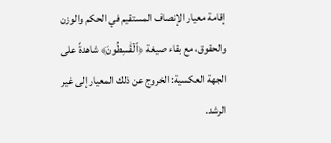إقامة معيار الإنصاف المستقيم في الحكم والوزن والحقوق، مع بقاء صيغة ﴿ٱلۡقَٰسِطُونَ﴾ شاهدةً على الجهة العكسية: الخروج عن ذلك المعيار إلى غير الرشد.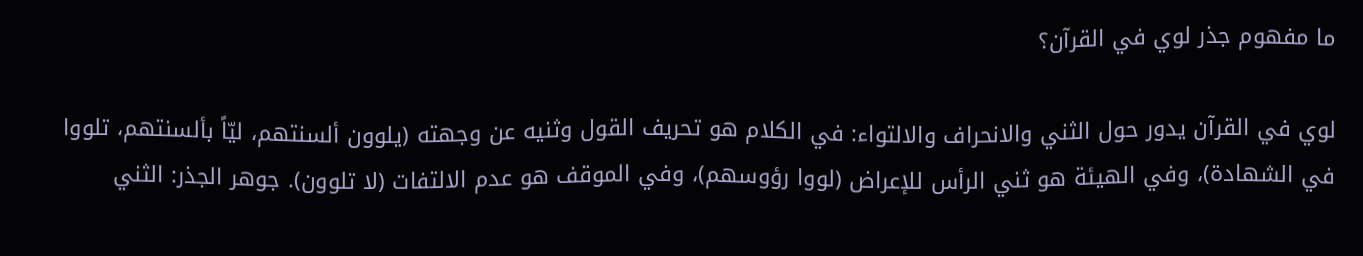ما مفهوم جذر لوي في القرآن؟

لوي في القرآن يدور حول الثني والانحراف والالتواء: في الكلام هو تحريف القول وثنيه عن وجهته (يلوون ألسنتهم، ليّاً بألسنتهم، تلووا في الشهادة)، وفي الهيئة هو ثني الرأس للإعراض (لووا رؤوسهم)، وفي الموقف هو عدم الالتفات (لا تلوون). جوهر الجذر: الثني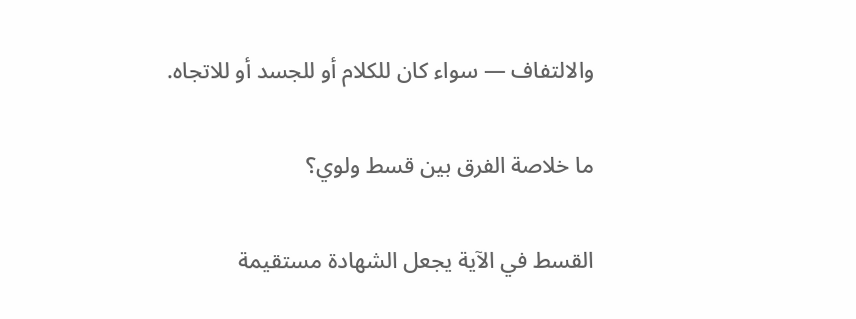والالتفاف — سواء كان للكلام أو للجسد أو للاتجاه.

ما خلاصة الفرق بين قسط ولوي؟

القسط في الآية يجعل الشهادة مستقيمة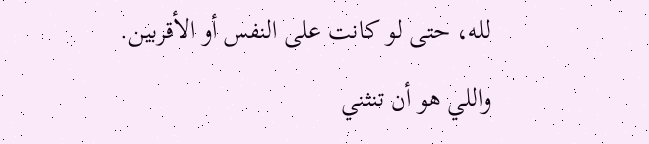لله، حتى لو كانت على النفس أو الأقربين. واللي هو أن تنثني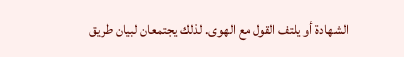الشهادة أو يلتف القول مع الهوى. لذلك يجتمعان لبيان طريق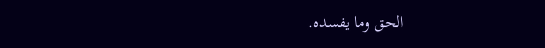الحق وما يفسده.